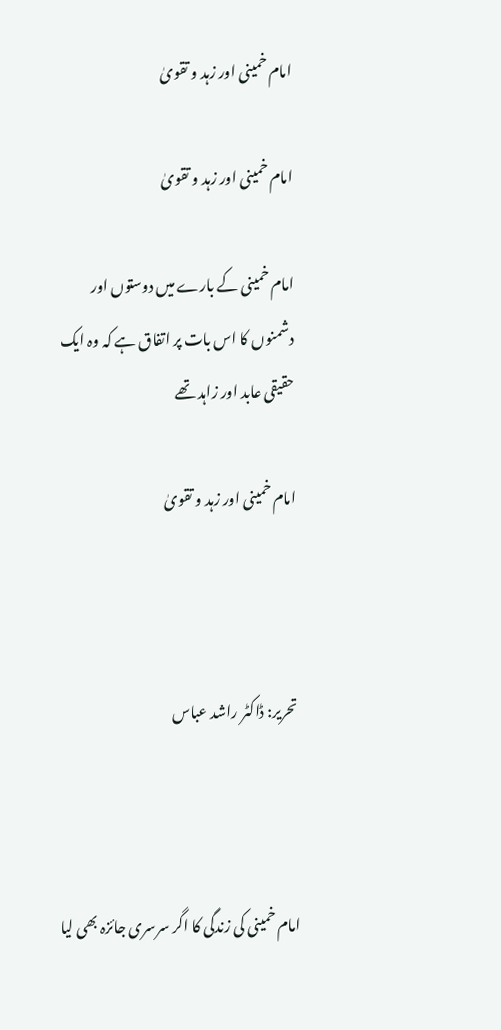امام خمینی اور زہد و تقویٰ

امام خمینی اور زہد و تقویٰ

امام خمینی کے بارے میں دوستوں اور دشمنوں کا اس بات پر اتفاق ہے کہ وہ ایک حقیقی عابد اور زاہد تھے

امام خمینی اور زہد و تقویٰ



تحریر: ڈاکٹر راشد عباس



امام خمینی کی زندگی کا اگر سرسری جائزہ بھی لیا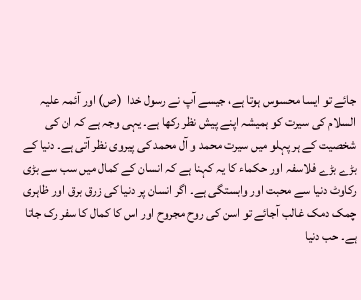جائے تو ایسا محسوس ہوتا ہے، جیسے آپ نے رسول خدا  (ص) اور آئمہ علیہ السلام کی سیرت کو ہمیشہ اپنے پیش نظر رکھا ہے۔ یہی وجہ ہے کہ ان کی شخصیت کے ہر پہلو میں سیرت محمد و آل محمد کی پیروی نظر آتی ہے۔ دنیا کے بڑے بڑے فلاسفہ اور حکماء کا یہ کہنا ہے کہ انسان کے کمال میں سب سے بڑی رکاوٹ دنیا سے محبت اور وابستگی ہے۔ اگر انسان پر دنیا کی زرق برق اور ظاہری چمک دمک غالب آجائے تو اسن کی روح مجروح اور اس کا کمال کا سفر رک جاتا ہے۔ حب دنیا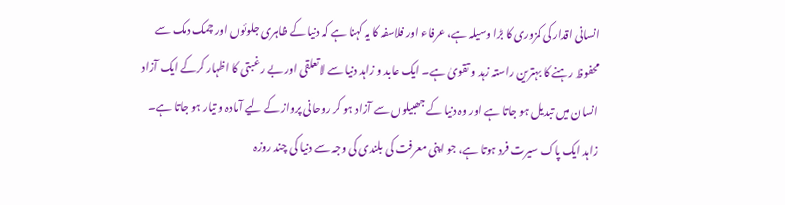انسانی اقدار کی کمزوری کا بڑا وسیلہ ہے، عرفاء اور فلاسفہ کا یہ کہنا ہے کہ دنیا کے ظاہری جلوئوں اور چمک دمک سے محفوظ رہنے کا بہترین راستہ زہد و تقویٰ ہے۔ ایک عابد و زاہد دنیا سے لاتعلقی اور بے رغبتی کا اظہار کرکے ایک آزاد انسان میں تبدیل ہو جاتا ہے اور وہ دنیا کے جھبیلوں سے آزاد ہو کر روحانی پرواز کے لیے آمادہ و تیار ہو جاتا ہے۔ زاہد ایک پاک سیرت فرد ہوتا ہے، جو اپنی معرفت کی بلندی کی وجہ سے دنیا کی چند روزہ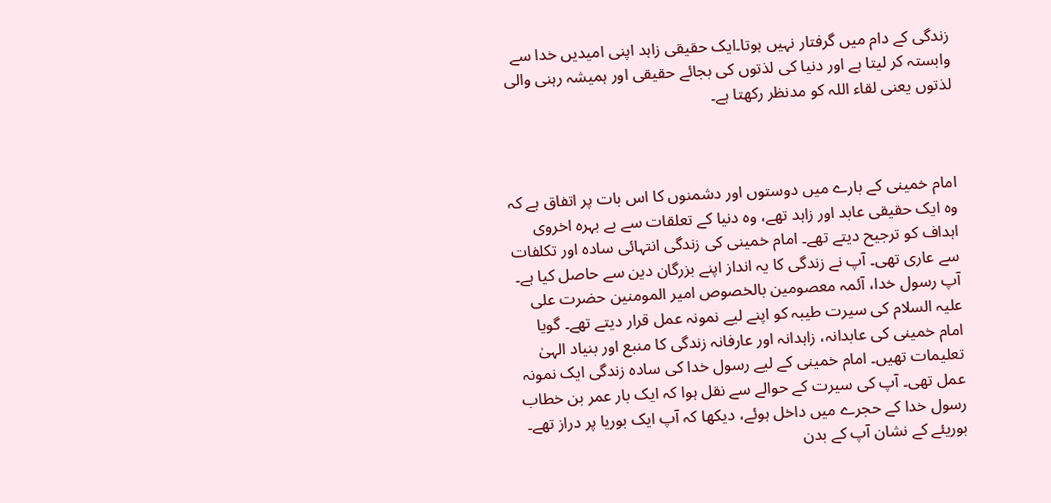زندگی کے دام میں گرفتار نہیں ہوتا۔ایک حقیقی زاہد اپنی امیدیں خدا سے وابستہ کر لیتا ہے اور دنیا کی لذتوں کی بجائے حقیقی اور ہمیشہ رہنی والی لذتوں یعنی لقاء اللہ کو مدنظر رکھتا ہے۔



امام خمینی کے بارے میں دوستوں اور دشمنوں کا اس بات پر اتفاق ہے کہ وہ ایک حقیقی عابد اور زاہد تھے، وہ دنیا کے تعلقات سے بے بہرہ اخروی اہداف کو ترجیح دیتے تھے۔ امام خمینی کی زندگی انتہائی سادہ اور تکلفات سے عاری تھی۔ آپ نے زندگی کا یہ انداز اپنے بزرگان دین سے حاصل کیا ہے۔ آپ رسول خدا، آئمہ معصومین بالخصوص امیر المومنین حضرت علی علیہ السلام کی سیرت طیبہ کو اپنے لیے نمونہ عمل قرار دیتے تھے۔ گویا امام خمینی کی عابدانہ، زاہدانہ اور عارفانہ زندگی کا منبع اور بنیاد الہیٰ تعلیمات تھیں۔ امام خمینی کے لیے رسول خدا کی سادہ زندگی ایک نمونہ عمل تھی۔ آپ کی سیرت کے حوالے سے نقل ہوا کہ ایک بار عمر بن خطاب رسول خدا کے حجرے میں داخل ہوئے، دیکھا کہ آپ ایک بوریا پر دراز تھے۔ بوریئے کے نشان آپ کے بدن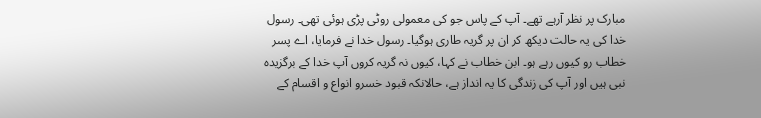مبارک پر نظر آرہے تھے۔ آپ کے پاس جو کی معمولی روٹی پڑی ہوئی تھی۔ رسول خدا کی یہ حالت دیکھ کر ان پر گریہ طاری ہوگیا۔ رسول خدا نے فرمایا، اے پسر خطاب رو کیوں رہے ہو۔ ابن خطاب نے کہا، کیوں نہ گریہ کروں آپ خدا کے برگزیدہ نبی ہیں اور آپ کی زندگی کا یہ انداز ہے، حالانکہ قبود خسرو انواع و اقسام کے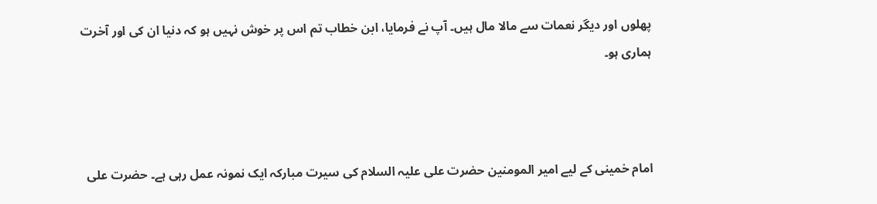پھلوں اور دیگر نعمات سے مالا مال ہیں۔ آپ نے فرمایا، ابن خطاب تم اس پر خوش نہیں ہو کہ دنیا ان کی اور آخرت ہماری ہو۔



امام خمینی کے لیے امیر المومنین حضرت علی علیہ السلام کی سیرت مبارکہ ایک نمونہ عمل رہی ہے۔ حضرت علی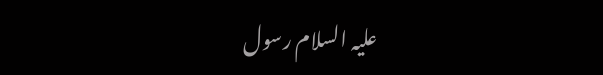علیہ السلام رسول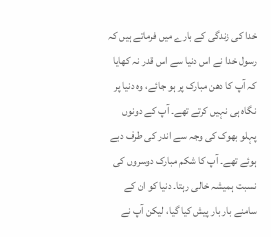خدا کی زندگی کے بارے میں فرماتے ہیں کہ رسول خدا نے اس دنیا سے اس قدر نہ کھایا کہ آپ کا دھن مبارک پر ہو جائے، وہ دنیا پر نگاہ ہی نہیں کرتے تھے۔ آپ کے دونوں پہلو بھوک کی وجہ سے اندر کی طرف دبے ہوئے تھے۔ آپ کا شکم مبارک دوسروں کی نسبت ہمیشہ خالی رہتا۔ دنیا کو ان کے سامنے بار بار پیش کیا گیا، لیکن آپ نے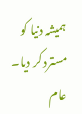ہمیشہ دنیا کو مسترد کر دیا۔ عام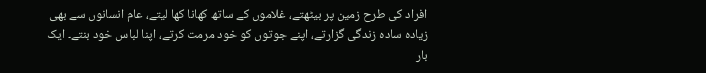افراد کی طرح زمین پر بیٹھتے، غلاموں کے ساتھ کھانا کھا لیتے، عام انسانوں سے بھی زیادہ سادہ زندگی گزارتے، اپنے جوتوں کو خود مرمت کرتے، اپنا لباس خود بنتے۔ ایک بار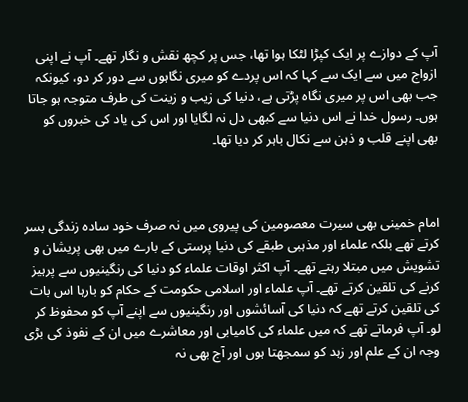آپ کے دوازے پر ایک کپڑا لٹکا ہوا تھا، جس پر کچھ نقش و نگار تھے۔ آپ نے اپنی ازواج میں سے ایک سے کہا کہ اس پردے کو میری نگاہوں سے دور کر دو، کیونکہ جب بھی اس پر میری نگاہ پڑتی ہے، دنیا کی زیب و زینت کی طرف متوجہ ہو جاتا ہوں۔ رسول خدا نے اس دنیا سے کبھی دل نہ لگایا اور اس کی یاد کی خبروں کو بھی اپنے قلب و ذہن سے نکال باہر کر دیا تھا۔



امام خمینی بھی سیرت معصومین کی پیروی میں نہ صرف خود سادہ زندگی بسر کرتے تھے بلکہ علماء اور مذہبی طبقے کی دنیا پرستی کے بارے میں بھی پریشان و تشویش میں مبتلا رہتے تھے۔ آپ اکثر اوقات علماء کو دنیا کی رنگینیوں سے پرہیز کرنے کی تلقین کرتے تھے۔ آپ علماء اور اسلامی حکومت کے حکام کو بارہا اس بات کی تلقین کرتے تھے کہ دنیا کی آسائشوں اور رنگینیوں سے اپنے آپ کو محفوظ کر لو۔ آپ فرماتے تھے کہ میں علماء کی کامیابی اور معاشرے میں ان کے نفوذ کی بڑی وجہ ان کے علم اور زہد کو سمجھتا ہوں اور آج بھی نہ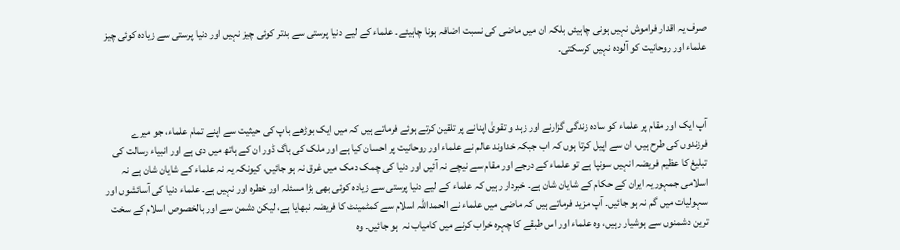صرف یہ اقدار فراموش نہیں ہونی چاہیئں بلکہ ان میں ماضی کی نسبت اضافہ ہونا چاہیئے۔ علماء کے لیے دنیا پرستی سے بدتر کوئی چیز نہیں اور دنیا پرستی سے زیادہ کوئی چیز علماء اور روحانیت کو آلودہ نہیں کرسکتی۔



آپ ایک اور مقام پر علماء کو سادہ زندگی گزارنے اور زہد و تقویٰ اپنانے پر تلقین کرتے ہوئے فرماتے ہیں کہ میں ایک بوڑھے باپ کی حیثیت سے اپنے تمام علماء، جو میرے فرزندوں کی طرح ہیں، ان سے اپیل کرتا ہوں کہ اب جبکہ خداوند عالم نے علماء اور روحانیت پر احسان کیا ہے اور ملک کی باگ ڈور ان کے ہاتھ میں دی ہے اور انبیاء رسالت کی تبلیغ کا عظیم فریضہ انہیں سونپا ہے تو علماء کے درجے اور مقام سے نیچے نہ آئیں اور دنیا کی چمک دمک میں غرق نہ ہو جائیں، کیونکہ یہ نہ علماء کے شایان شان ہے نہ اسلامی جمہوریہ ایران کے حکام کے شایان شان ہے۔ خبردار رہیں کہ علماء کے لیے دنیا پرستی سے زیادہ کوئی بھی بڑا مسئلہ اور خطرہ اور نہیں ہے۔ علماء دنیا کی آسائشوں اور سہولیات میں گم نہ ہو جائیں۔ آپ مزید فرماتے ہیں کہ ماضی میں علماء نے الحمداللہ اسلام سے کمٹمینٹ کا فریضہ نبھایا ہے، لیکن دشمن سے اور بالخصوص اسلام کے سخت ترین دشمنوں سے ہوشیار رہیں، وہ علماء اور اس طبقے کا چہرہ خراب کرنے میں کامیاب نہ  ہو جائیں۔ وہ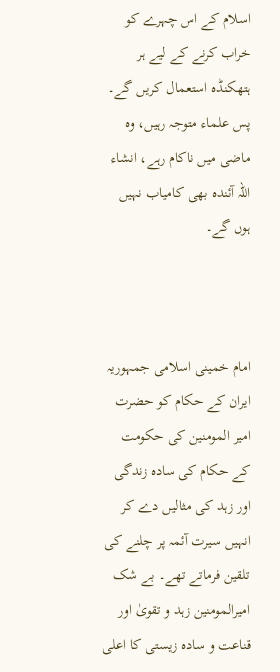اسلام کے اس چہرے کو خراب کرنے کے لیے ہر ہتھکنڈہ استعمال کریں گے۔ پس علماء متوجہ رہیں، وہ ماضی میں ناکام رہے، انشاء اللہ آئندہ بھی کامیاب نہیں ہوں گے۔



امام خمینی اسلامی جمہوریہ ایران کے حکام کو حضرت امیر المومنین کی حکومت کے حکام کی سادہ زندگی اور زہد کی مثالیں دے کر انہیں سیرت آئمہ پر چلنے کی تلقین فرماتے تھے۔ بے شک امیرالمومنین زہد و تقویٰ اور قناعت و سادہ زیستی کا اعلی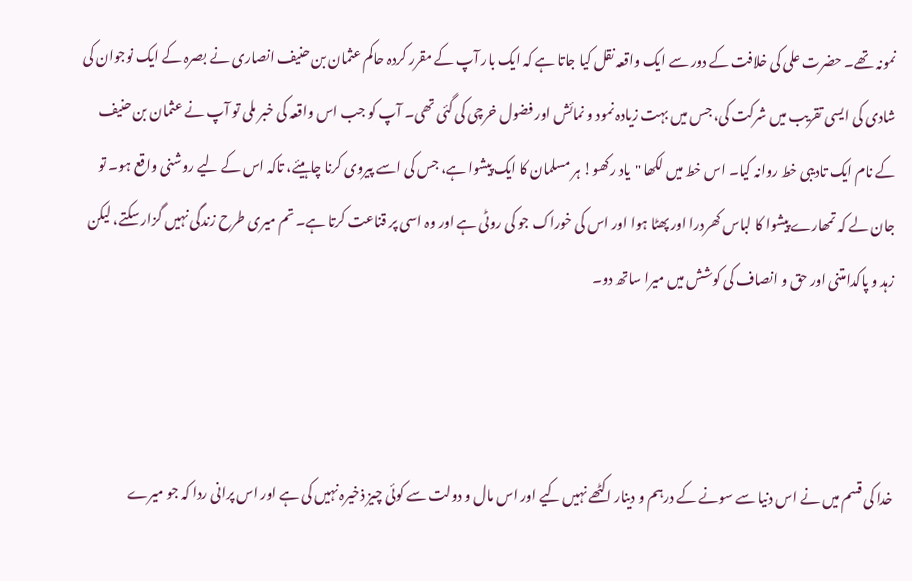نمونہ تھے۔ حضرت علی کی خلافت کے دور سے ایک واقعہ نقل کیا جاتا ہے کہ ایک بار آپ کے مقرر کردہ حاکم عثمان بن حنیف انصاری نے بصرہ کے ایک نوجوان کی شادی کی ایسی تقریب میں شرکت کی، جس میں بہت زیادہ نمود و نمائش اور فضول خرچی کی گئی تھی۔ آپ کو جب اس واقعہ کی خبر ملی تو آپ نے عثمان بن حنیف کے نام ایک تادیبی خط روانہ کیا۔ اس خط میں لکھا "یاد رکھو! ہر مسلمان کا ایک پیشوا ہے، جس کی اسے پیروی کرنا چاہیئے، تاکہ اس کے لیے روشنی واقع ہو۔ تو جان لے کہ تمھارے پیشوا کا لباس کھردرا اور پھٹا ہوا اور اس کی خوراک جو کی روٹی ہے اور وہ اسی پر قناعت کرتا ہے۔ تم میری طرح زندگی نہیں گزار سکتے، لیکن زہد و پاکدامتنی اور حق و انصاف کی کوشش میں میرا ساتھ دو۔



خدا کی قسم میں نے اس دنیا سے سونے کے درہم و دینار اکٹھے نہیں کیے اور اس مال و دولت سے کوئی چیز ذخیرہ نہیں کی ہے اور اس پرانی ردا کہ جو میرے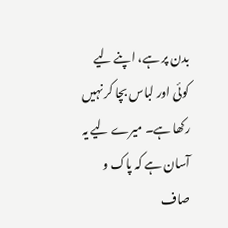بدن پر ہے، اپنے لیے کوئی اور لباس بچا کر نہیں رکھا ہے۔ میرے لیے یہ آسان ہے کہ پاک و صاف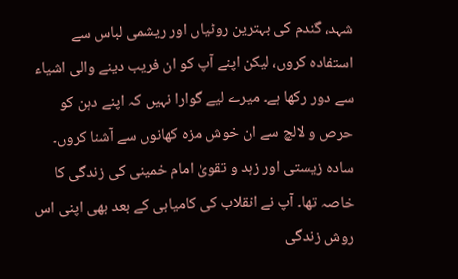شہد، گندم کی بہترین روٹیاں اور ریشمی لباس سے استفادہ کروں، لیکن اپنے آپ کو ان فریب دینے والی اشیاء سے دور رکھا ہے۔ میرے لیے گوارا نہیں کہ اپنے دہن کو حرص و لالچ سے ان خوش مزہ کھانوں سے آشنا کروں۔ سادہ زیستی اور زہد و تقویٰ امام خمینی کی زندگی کا خاصہ تھا۔ آپ نے انقلاب کی کامیابی کے بعد بھی اپنی اس روش زندگی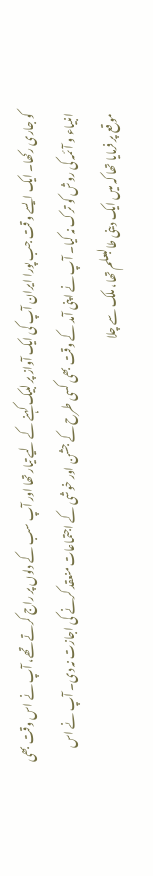کو جاری رکھا۔ ایک ایسے وقت جب پورا ایران آپ کی ایک آواز پر لبیک کہنے کے لیے تیار تھا اور آپ سب کے دلوں پر راج کرتے تھے، آپ نے اس وقت بھی انبیاء و آئمہ کی روش کو ترک نہ کیا۔ آپ نے اپنی آمد کے وقت بھی کسی طرح کے جشن اور خوشی کے اجتماعات منعقد کرنے کی اجازت نہ دی۔ آپ نے اس موقع پر فرمایا تھا کہ میں ایک دینی طالبعلم تھا، ملک سے چلا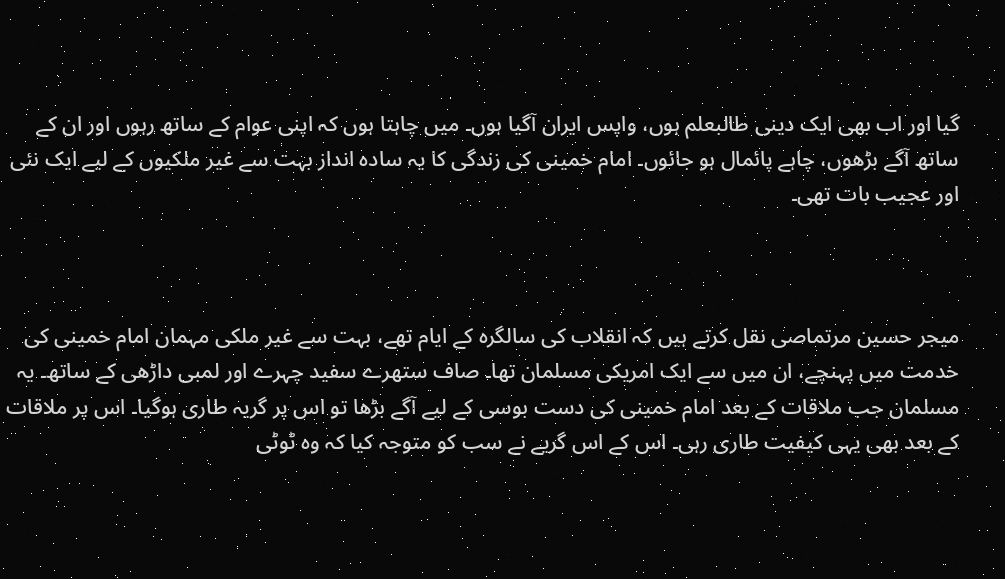گیا اور اب بھی ایک دینی طالبعلم ہوں، واپس ایران آگیا ہوں۔ میں چاہتا ہوں کہ اپنی عوام کے ساتھ رہوں اور ان کے ساتھ آگے بڑھوں، چاہے پائمال ہو جائوں۔ امام خمینی کی زندگی کا یہ سادہ انداز بہت سے غیر ملکیوں کے لیے ایک نئی اور عجیب بات تھی۔



میجر حسین مرتماصی نقل کرتے ہیں کہ انقلاب کی سالگرہ کے ایام تھے، بہت سے غیر ملکی مہمان امام خمینی کی خدمت میں پہنچے، ان میں سے ایک امریکی مسلمان تھا۔ صاف ستھرے سفید چہرے اور لمبی داڑھی کے ساتھ۔ یہ مسلمان جب ملاقات کے بعد امام خمینی کی دست بوسی کے لیے آگے بڑھا تو اس پر گریہ طاری ہوگیا۔ اس پر ملاقات کے بعد بھی یہی کیفیت طاری رہی۔ اس کے اس گریے نے سب کو متوجہ کیا کہ وہ ٹوٹی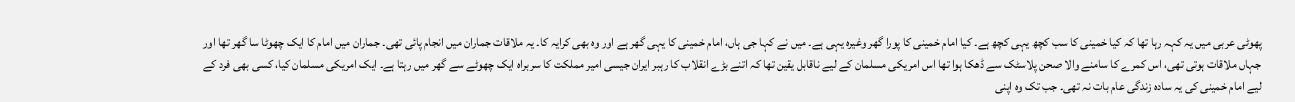پھوٹی عربی میں یہ کہہ رہا تھا کہ کیا خمینی کا سب کچھ یہی کچھ ہے۔ کیا امام خمینی کا پورا گھر وغیرہ یہی ہے۔ میں نے کہا جی ہاں، امام خمینی کا یہی گھر ہے اور وہ بھی کرایہ کا۔ یہ ملاقات جماران میں انجام پائی تھی۔ جماران میں امام کا ایک چھوٹا سا گھر تھا اور جہاں ملاقات ہوتی تھی، اس کمرے کا سامنے والا صحن پلاسٹک سے ڈھکا ہوا تھا اس امریکی مسلمان کے لیے ناقابل یقین تھا کہ اتنے بڑے انقلاب کا رہبر ایران جیسی امیر مملکت کا سربراہ ایک چھوٹے سے گھر میں رہتا ہے۔ ایک امریکی مسلمان کیا، کسی بھی فرد کے لیے امام خمینی کی یہ سادہ زندگی عام بات نہ تھی۔ جب تک وہ اپنی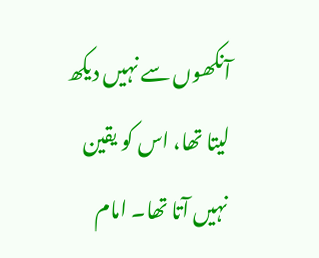آنکھوں سے نہیں دیکھ لیتا تھا، اس کو یقین نہیں آتا تھا۔ امام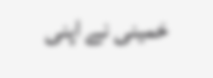خمینی نے اپنی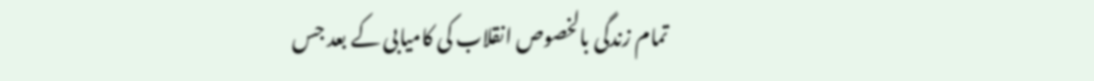تمام زندگی بالخصوص انقلاب کی کامیابی کے بعد جس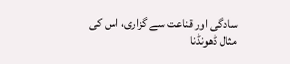سادگی اور قناعت سے گزاری، اس کی مثال ڈھونڈنا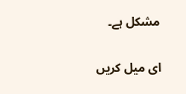مشکل ہے۔

ای میل کریں